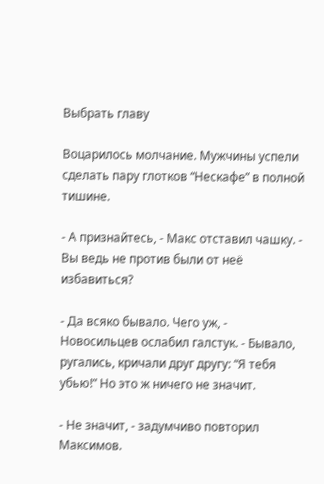Выбрать главу

Воцарилось молчание. Мужчины успели сделать пару глотков “Нескафе” в полной тишине.

- А признайтесь, - Макс отставил чашку. - Вы ведь не против были от неё избавиться?

- Да всяко бывало. Чего уж, - Новосильцев ослабил галстук. - Бывало, ругались, кричали друг другу: “Я тебя убью!” Но это ж ничего не значит.

- Не значит, - задумчиво повторил Максимов.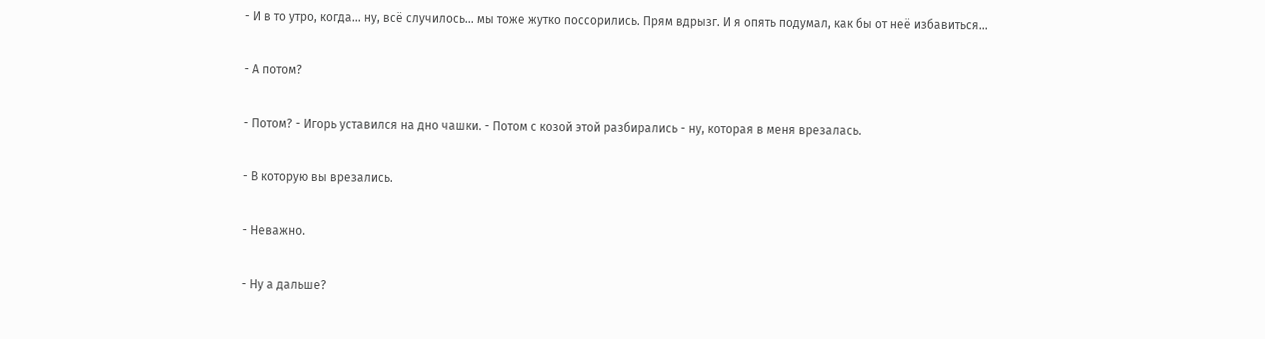- И в то утро, когда… ну, всё случилось… мы тоже жутко поссорились. Прям вдрызг. И я опять подумал, как бы от неё избавиться…

- А потом?

- Потом? - Игорь уставился на дно чашки. - Потом с козой этой разбирались - ну, которая в меня врезалась.

- В которую вы врезались.

- Неважно.

- Ну а дальше?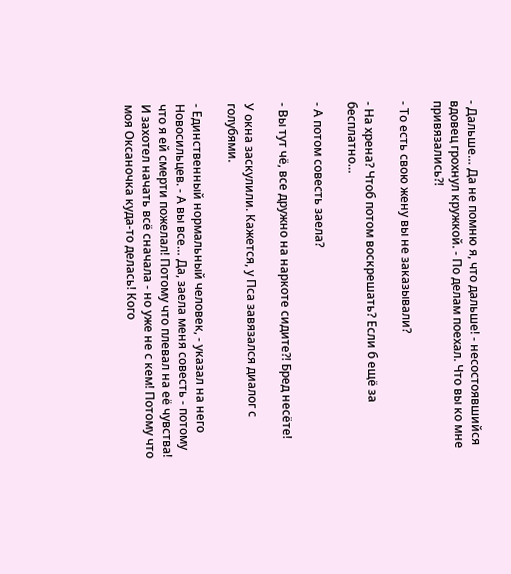- Дальше… Да не помню я, что дальше! - несостоявшийся вдовец грохнул кружкой. - По делам поехал. Что вы ко мне привязались?!

- То есть свою жену вы не заказывали?

- На хрена? Чтоб потом воскрешать? Если б ещё за бесплатно…

- А потом совесть заела?

- Вы тут чё, все дружно на наркоте сидите?! Бред несёте!

У окна заскулили. Кажется, у Пса завязался диалог с голубями.

- Единственный нормальный человек, - указал на него Новосильцев. - А вы все… Да, заела меня совесть - потому что я ей смерти пожелал! Потому что плевал на её чувства! И захотел начать всё сначала - но уже не с кем! Потому что моя Оксаночка куда-то делась! Кого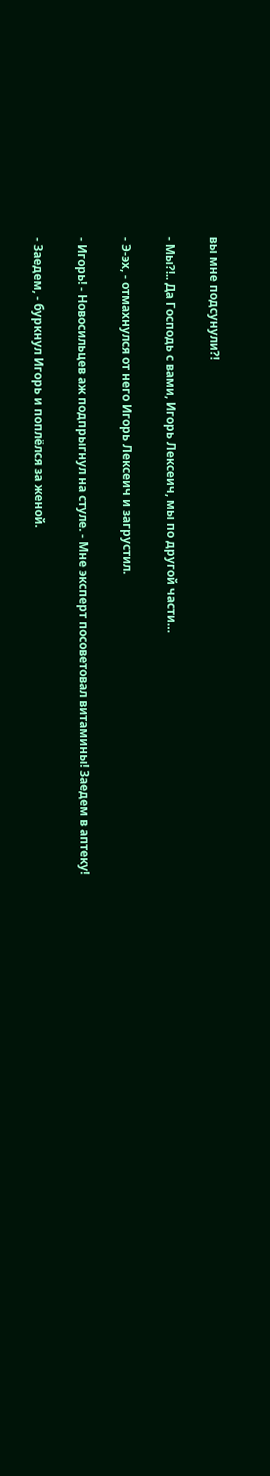вы мне подсунули?!

- Мы?!.. Да Господь с вами, Игорь Лексеич, мы по другой части…

- Э-эх, - отмахнулся от него Игорь Лексеич и загрустил.

- Игорь! - Новосильцев аж подпрыгнул на стуле. - Мне эксперт посоветовал витамины! Заедем в аптеку!

- Заедем, - буркнул Игорь и поплёлся за женой.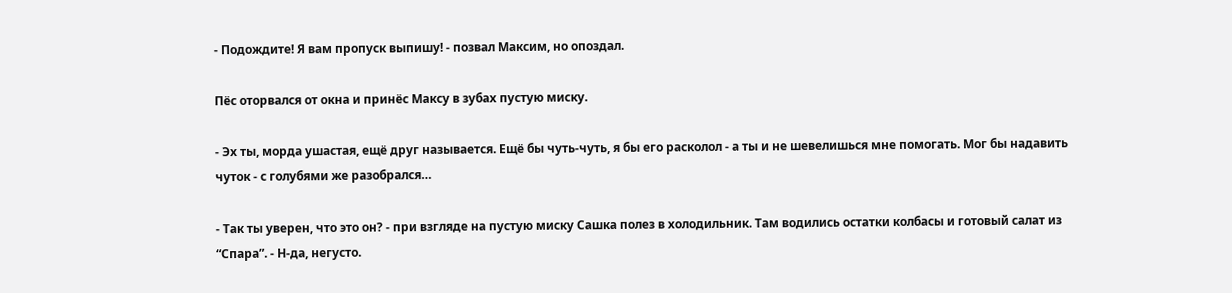- Подождите! Я вам пропуск выпишу! - позвал Максим, но опоздал.

Пёс оторвался от окна и принёс Максу в зубах пустую миску.

- Эх ты, морда ушастая, ещё друг называется. Ещё бы чуть-чуть, я бы его расколол - а ты и не шевелишься мне помогать. Мог бы надавить чуток - с голубями же разобрался…

- Так ты уверен, что это он? - при взгляде на пустую миску Сашка полез в холодильник. Там водились остатки колбасы и готовый салат из “Спара”. - Н-да, негусто.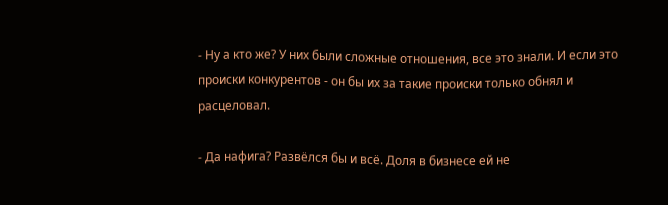- Ну а кто же? У них были сложные отношения, все это знали. И если это происки конкурентов - он бы их за такие происки только обнял и расцеловал.

- Да нафига? Развёлся бы и всё. Доля в бизнесе ей не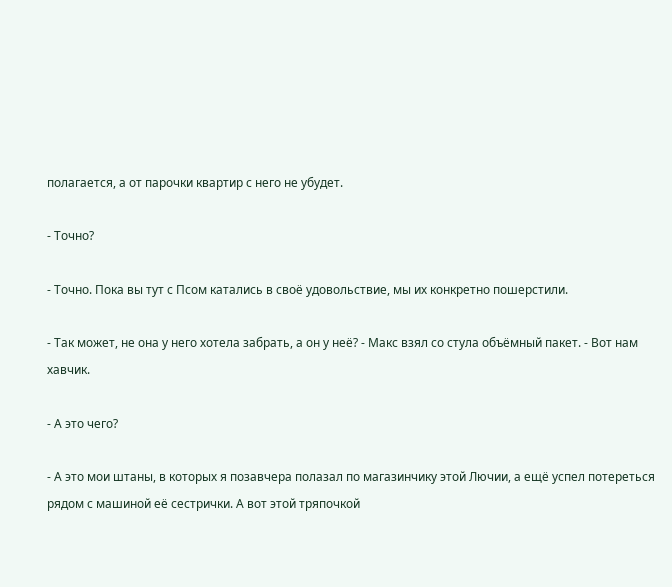полагается, а от парочки квартир с него не убудет.

- Точно?

- Точно. Пока вы тут с Псом катались в своё удовольствие, мы их конкретно пошерстили.

- Так может, не она у него хотела забрать, а он у неё? - Макс взял со стула объёмный пакет. - Вот нам хавчик.

- А это чего?

- А это мои штаны, в которых я позавчера полазал по магазинчику этой Лючии, а ещё успел потереться рядом с машиной её сестрички. А вот этой тряпочкой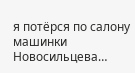я потёрся по салону машинки Новосильцева…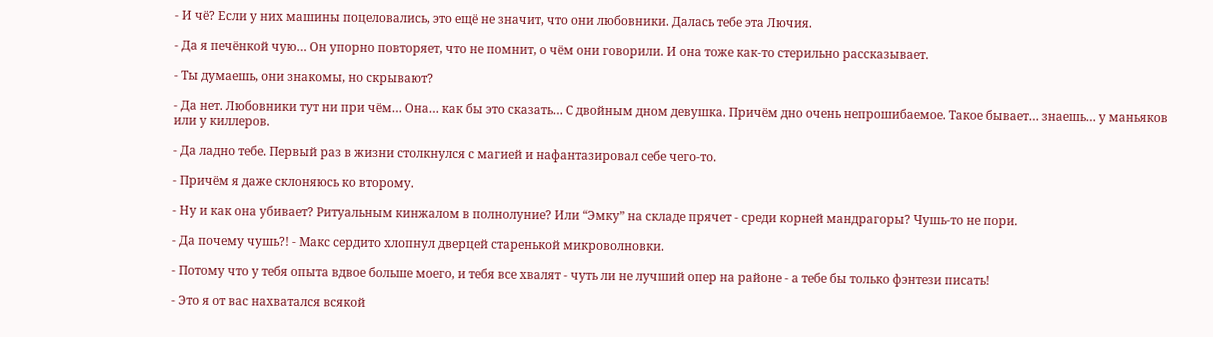- И чё? Если у них машины поцеловались, это ещё не значит, что они любовники. Далась тебе эта Лючия.

- Да я печёнкой чую… Он упорно повторяет, что не помнит, о чём они говорили. И она тоже как-то стерильно рассказывает.

- Ты думаешь, они знакомы, но скрывают?

- Да нет. Любовники тут ни при чём… Она… как бы это сказать… С двойным дном девушка. Причём дно очень непрошибаемое. Такое бывает… знаешь… у маньяков или у киллеров.

- Да ладно тебе. Первый раз в жизни столкнулся с магией и нафантазировал себе чего-то.

- Причём я даже склоняюсь ко второму.

- Ну и как она убивает? Ритуальным кинжалом в полнолуние? Или “Эмку” на складе прячет - среди корней мандрагоры? Чушь-то не пори.

- Да почему чушь?! - Макс сердито хлопнул дверцей старенькой микроволновки.

- Потому что у тебя опыта вдвое больше моего, и тебя все хвалят - чуть ли не лучший опер на районе - а тебе бы только фэнтези писать!

- Это я от вас нахватался всякой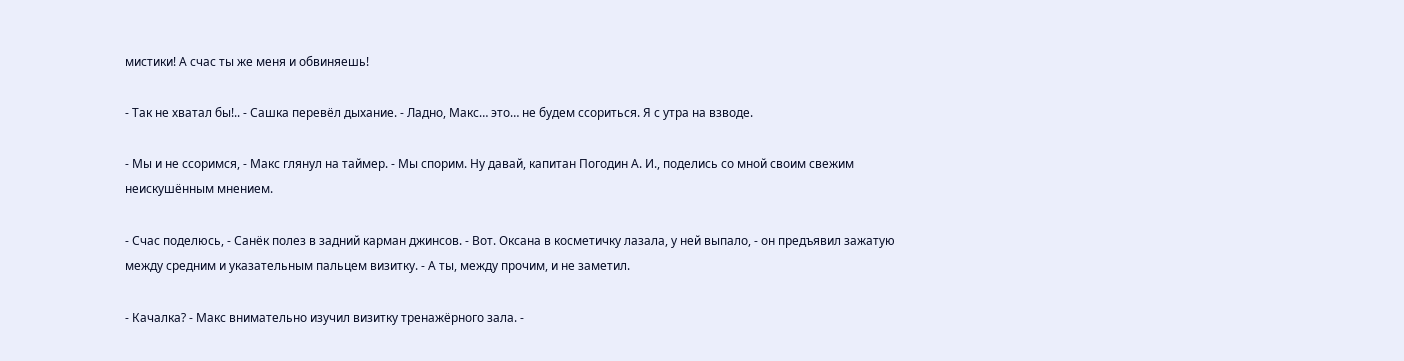мистики! А счас ты же меня и обвиняешь!

- Так не хватал бы!.. - Сашка перевёл дыхание. - Ладно, Макс… это… не будем ссориться. Я с утра на взводе.

- Мы и не ссоримся, - Макс глянул на таймер. - Мы спорим. Ну давай, капитан Погодин А. И., поделись со мной своим свежим неискушённым мнением.

- Счас поделюсь, - Санёк полез в задний карман джинсов. - Вот. Оксана в косметичку лазала, у ней выпало, - он предъявил зажатую между средним и указательным пальцем визитку. - А ты, между прочим, и не заметил.

- Качалка? - Макс внимательно изучил визитку тренажёрного зала. -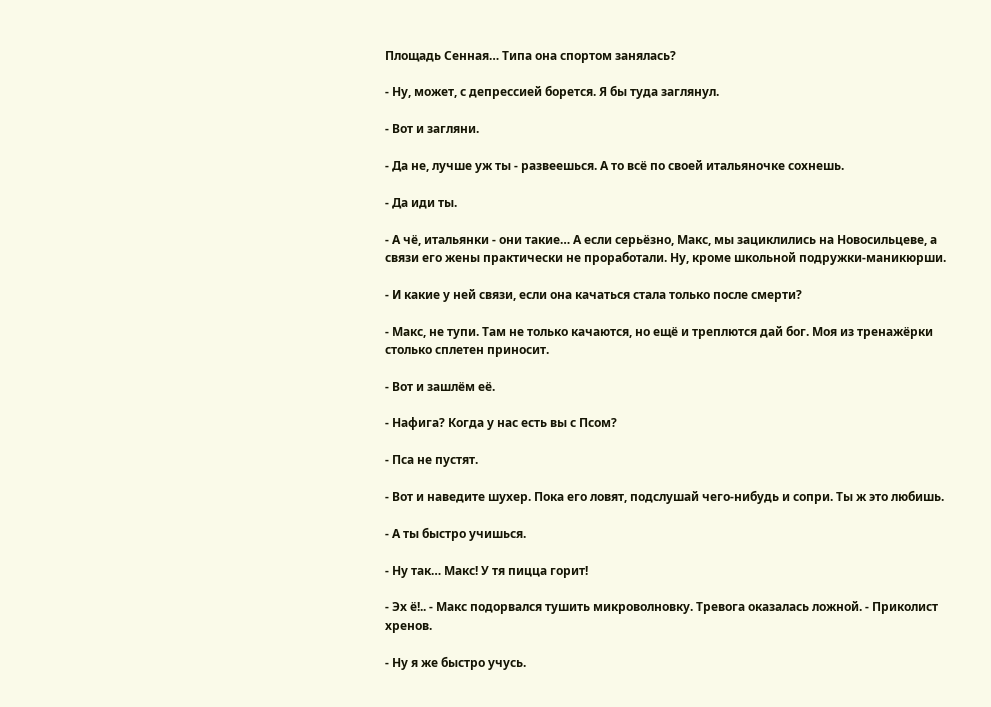Площадь Сенная… Типа она спортом занялась?

- Ну, может, с депрессией борется. Я бы туда заглянул.

- Вот и загляни.

- Да не, лучше уж ты - развеешься. А то всё по своей итальяночке сохнешь.

- Да иди ты.

- А чё, итальянки - они такие… А если серьёзно, Макс, мы зациклились на Новосильцеве, а связи его жены практически не проработали. Ну, кроме школьной подружки-маникюрши.

- И какие у ней связи, если она качаться стала только после смерти?

- Макс, не тупи. Там не только качаются, но ещё и треплются дай бог. Моя из тренажёрки столько сплетен приносит.

- Вот и зашлём её.

- Нафига? Когда у нас есть вы с Псом?

- Пса не пустят.

- Вот и наведите шухер. Пока его ловят, подслушай чего-нибудь и сопри. Ты ж это любишь.

- А ты быстро учишься.

- Ну так… Макс! У тя пицца горит!

- Эх ё!.. - Макс подорвался тушить микроволновку. Тревога оказалась ложной. - Приколист хренов.

- Ну я же быстро учусь.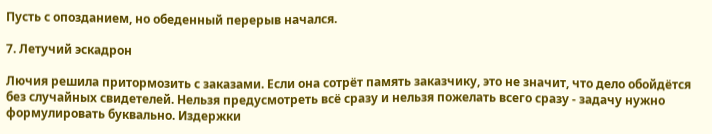Пусть с опозданием, но обеденный перерыв начался.

7. Летучий эскадрон

Лючия решила притормозить с заказами. Если она сотрёт память заказчику, это не значит, что дело обойдётся без случайных свидетелей. Нельзя предусмотреть всё сразу и нельзя пожелать всего сразу - задачу нужно формулировать буквально. Издержки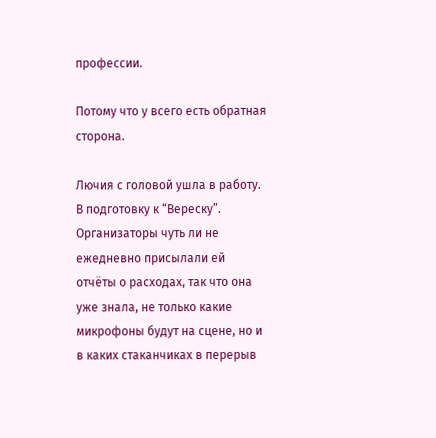профессии.

Потому что у всего есть обратная сторона.

Лючия с головой ушла в работу. В подготовку к “Вереску”. Организаторы чуть ли не ежедневно присылали ей отчёты о расходах, так что она уже знала, не только какие микрофоны будут на сцене, но и в каких стаканчиках в перерыв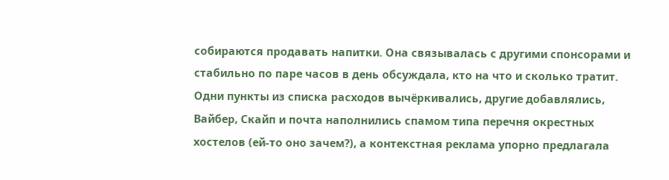собираются продавать напитки. Она связывалась с другими спонсорами и стабильно по паре часов в день обсуждала, кто на что и сколько тратит. Одни пункты из списка расходов вычёркивались, другие добавлялись, Вайбер, Скайп и почта наполнились спамом типа перечня окрестных хостелов (ей-то оно зачем?), а контекстная реклама упорно предлагала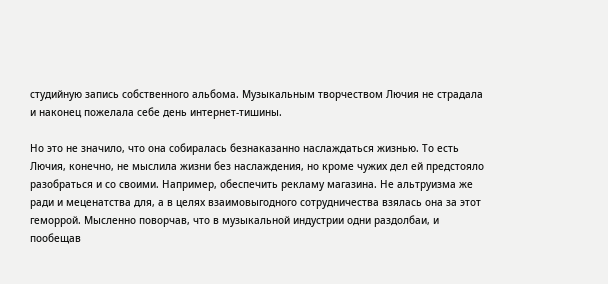студийную запись собственного альбома. Музыкальным творчеством Лючия не страдала и наконец пожелала себе день интернет-тишины.

Но это не значило, что она собиралась безнаказанно наслаждаться жизнью. То есть Лючия, конечно, не мыслила жизни без наслаждения, но кроме чужих дел ей предстояло разобраться и со своими. Например, обеспечить рекламу магазина. Не альтруизма же ради и меценатства для, а в целях взаимовыгодного сотрудничества взялась она за этот геморрой. Мысленно поворчав, что в музыкальной индустрии одни раздолбаи, и пообещав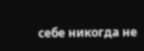себе никогда не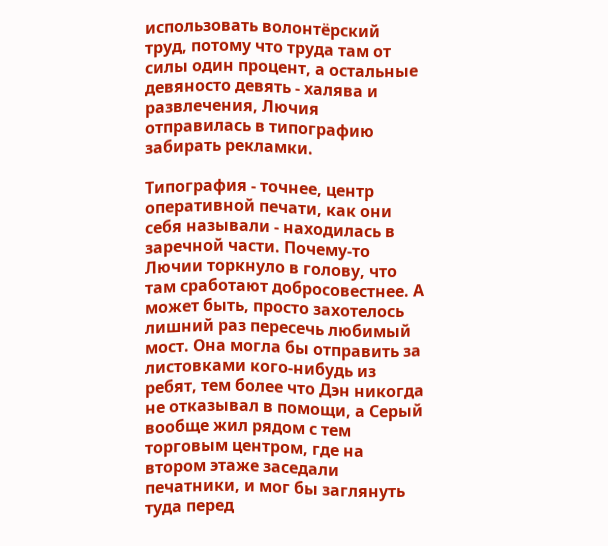использовать волонтёрский труд, потому что труда там от силы один процент, а остальные девяносто девять - халява и развлечения, Лючия отправилась в типографию забирать рекламки.

Типография - точнее, центр оперативной печати, как они себя называли - находилась в заречной части. Почему-то Лючии торкнуло в голову, что там сработают добросовестнее. А может быть, просто захотелось лишний раз пересечь любимый мост. Она могла бы отправить за листовками кого-нибудь из ребят, тем более что Дэн никогда не отказывал в помощи, а Серый вообще жил рядом с тем торговым центром, где на втором этаже заседали печатники, и мог бы заглянуть туда перед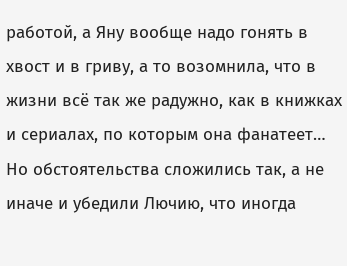работой, а Яну вообще надо гонять в хвост и в гриву, а то возомнила, что в жизни всё так же радужно, как в книжках и сериалах, по которым она фанатеет… Но обстоятельства сложились так, а не иначе и убедили Лючию, что иногда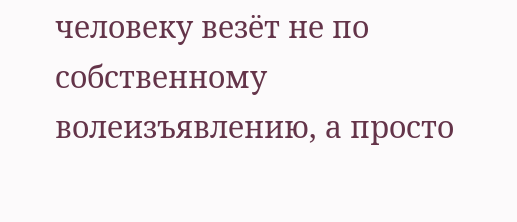человеку везёт не по собственному волеизъявлению, а просто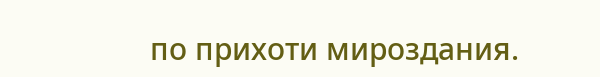по прихоти мироздания.